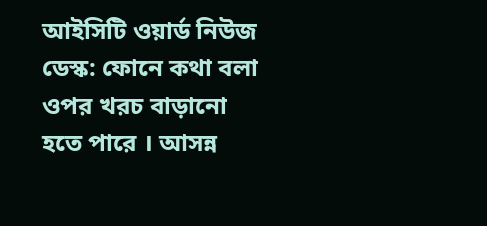আইসিটি ওয়ার্ড নিউজ ডেস্ক: ফোনে কথা বলা ওপর খরচ বাড়ানো হতে পারে । আসন্ন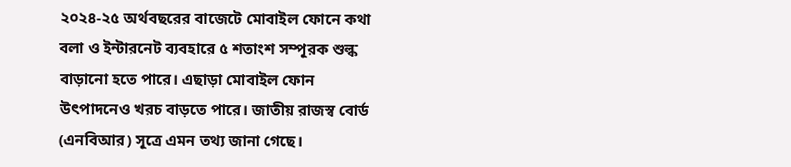২০২৪-২৫ অর্থবছরের বাজেটে মোবাইল ফোনে কথা বলা ও ইন্টারনেট ব্যবহারে ৫ শতাংশ সম্পূরক শুল্ক বাড়ানো হতে পারে। এছাড়া মোবাইল ফোন উৎপাদনেও খরচ বাড়তে পারে। জাতীয় রাজস্ব বোর্ড (এনবিআর) সূত্রে এমন তথ্য জানা গেছে।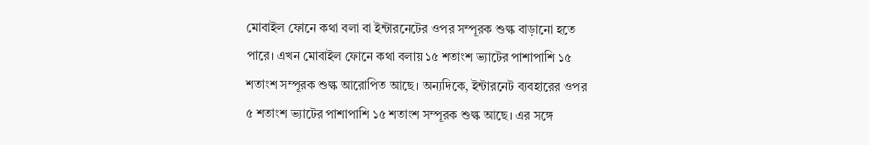মোবাইল ফোনে কথা বলা বা ইন্টারনেটের ওপর সম্পূরক শুল্ক বাড়ানো হতে পারে। এখন মোবাইল ফোনে কথা বলায় ১৫ শতাংশ ভ্যাটের পাশাপাশি ১৫ শতাংশ সম্পূরক শুল্ক আরোপিত আছে। অন্যদিকে, ইন্টারনেট ব্যবহারের ওপর ৫ শতাংশ ভ্যাটের পাশাপাশি ১৫ শতাংশ সম্পূরক শুল্ক আছে। এর সঙ্গে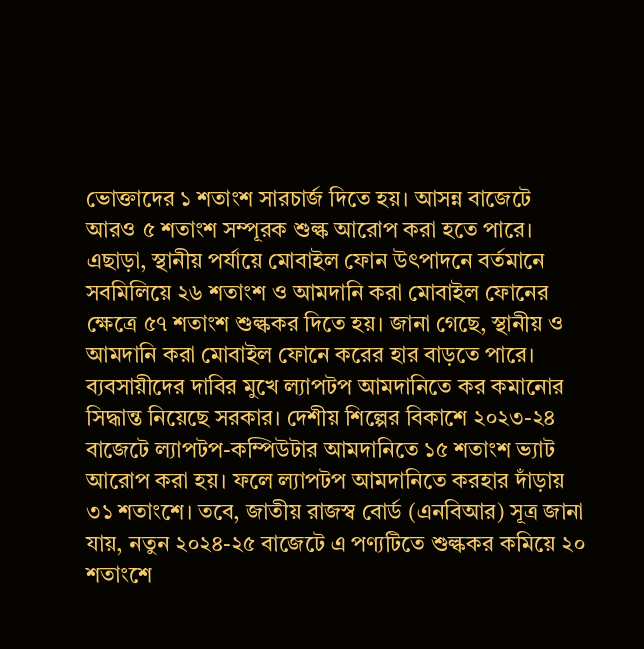ভোক্তাদের ১ শতাংশ সারচার্জ দিতে হয়। আসন্ন বাজেটে আরও ৫ শতাংশ সম্পূরক শুল্ক আরোপ করা হতে পারে।
এছাড়া, স্থানীয় পর্যায়ে মোবাইল ফোন উৎপাদনে বর্তমানে সবমিলিয়ে ২৬ শতাংশ ও আমদানি করা মোবাইল ফোনের ক্ষেত্রে ৫৭ শতাংশ শুল্ককর দিতে হয়। জানা গেছে, স্থানীয় ও আমদানি করা মোবাইল ফোনে করের হার বাড়তে পারে।
ব্যবসায়ীদের দাবির মুখে ল্যাপটপ আমদানিতে কর কমানোর সিদ্ধান্ত নিয়েছে সরকার। দেশীয় শিল্পের বিকাশে ২০২৩-২৪ বাজেটে ল্যাপটপ-কম্পিউটার আমদানিতে ১৫ শতাংশ ভ্যাট আরোপ করা হয়। ফলে ল্যাপটপ আমদানিতে করহার দাঁড়ায় ৩১ শতাংশে। তবে, জাতীয় রাজস্ব বোর্ড (এনবিআর) সূত্র জানা যায়, নতুন ২০২৪-২৫ বাজেটে এ পণ্যটিতে শুল্ককর কমিয়ে ২০ শতাংশে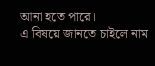আনা হতে পারে।
এ বিষয়ে জানতে চাইলে নাম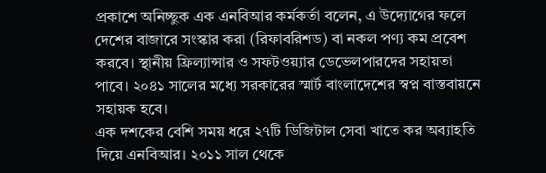প্রকাশে অনিচ্ছুক এক এনবিআর কর্মকর্তা বলেন, এ উদ্যোগের ফলে দেশের বাজারে সংস্কার করা (রিফাবরিশড) বা নকল পণ্য কম প্রবেশ করবে। স্থানীয় ফ্রিল্যান্সার ও সফটওয়্যার ডেভেলপারদের সহায়তা পাবে। ২০৪১ সালের মধ্যে সরকারের স্মার্ট বাংলাদেশের স্বপ্ন বাস্তবায়নে সহায়ক হবে।
এক দশকের বেশি সময় ধরে ২৭টি ডিজিটাল সেবা খাতে কর অব্যাহতি দিয়ে এনবিআর। ২০১১ সাল থেকে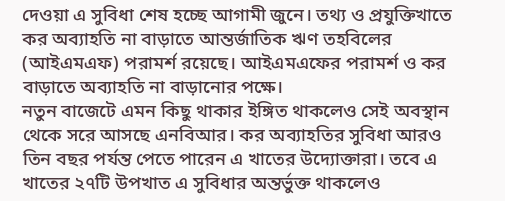দেওয়া এ সুবিধা শেষ হচ্ছে আগামী জুনে। তথ্য ও প্রযুক্তিখাতে কর অব্যাহতি না বাড়াতে আন্তর্জাতিক ঋণ তহবিলের (আইএমএফ) পরামর্শ রয়েছে। আইএমএফের পরামর্শ ও কর বাড়াতে অব্যাহতি না বাড়ানোর পক্ষে।
নতুন বাজেটে এমন কিছু থাকার ইঙ্গিত থাকলেও সেই অবস্থান থেকে সরে আসছে এনবিআর। কর অব্যাহতির সুবিধা আরও তিন বছর পর্যন্ত পেতে পারেন এ খাতের উদ্যোক্তারা। তবে এ খাতের ২৭টি উপখাত এ সুবিধার অন্তর্ভুক্ত থাকলেও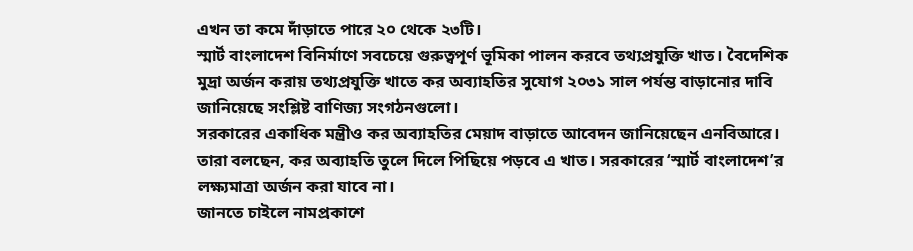এখন তা কমে দাঁড়াতে পারে ২০ থেকে ২৩টি।
স্মার্ট বাংলাদেশ বিনির্মাণে সবচেয়ে গুরুত্বপূর্ণ ভূমিকা পালন করবে তথ্যপ্রযুক্তি খাত। বৈদেশিক মুদ্রা অর্জন করায় তথ্যপ্রযুক্তি খাতে কর অব্যাহতির সুযোগ ২০৩১ সাল পর্যন্ত বাড়ানোর দাবি জানিয়েছে সংশ্লিষ্ট বাণিজ্য সংগঠনগুলো।
সরকারের একাধিক মন্ত্রীও কর অব্যাহতির মেয়াদ বাড়াতে আবেদন জানিয়েছেন এনবিআরে। তারা বলছেন, কর অব্যাহতি তুলে দিলে পিছিয়ে পড়বে এ খাত। সরকারের ‘স্মার্ট বাংলাদেশ’র লক্ষ্যমাত্রা অর্জন করা যাবে না।
জানতে চাইলে নামপ্রকাশে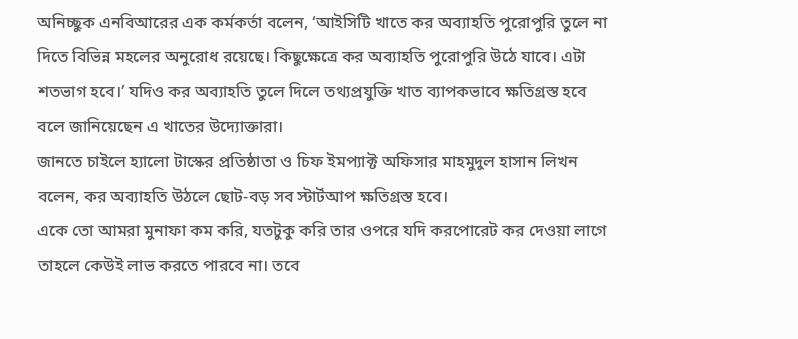অনিচ্ছুক এনবিআরের এক কর্মকর্তা বলেন, ‘আইসিটি খাতে কর অব্যাহতি পুরোপুরি তুলে না দিতে বিভিন্ন মহলের অনুরোধ রয়েছে। কিছুক্ষেত্রে কর অব্যাহতি পুরোপুরি উঠে যাবে। এটা শতভাগ হবে।’ যদিও কর অব্যাহতি তুলে দিলে তথ্যপ্রযুক্তি খাত ব্যাপকভাবে ক্ষতিগ্রস্ত হবে বলে জানিয়েছেন এ খাতের উদ্যোক্তারা।
জানতে চাইলে হ্যালো টাস্কের প্রতিষ্ঠাতা ও চিফ ইমপ্যাক্ট অফিসার মাহমুদুল হাসান লিখন বলেন, কর অব্যাহতি উঠলে ছোট-বড় সব স্টার্টআপ ক্ষতিগ্রস্ত হবে।
একে তো আমরা মুনাফা কম করি, যতটুকু করি তার ওপরে যদি করপোরেট কর দেওয়া লাগে তাহলে কেউই লাভ করতে পারবে না। তবে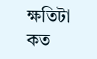ক্ষতিটা কত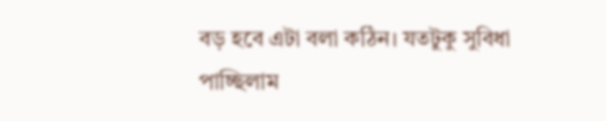বড় হবে এটা বলা কঠিন। যতটুকু সুবিধা পাচ্ছিলাম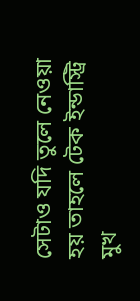সেটাও যদি তুলে নেওয়া হয় তাহলে টেক ইন্ডাস্ট্রি মুখ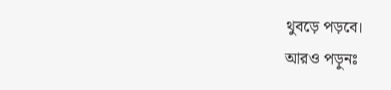থুবড়ে পড়বে।
আরও পড়ুনঃ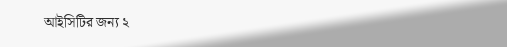আইসিটির জন্য ২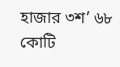হাজার ৩শ’ ৬৮ কোটি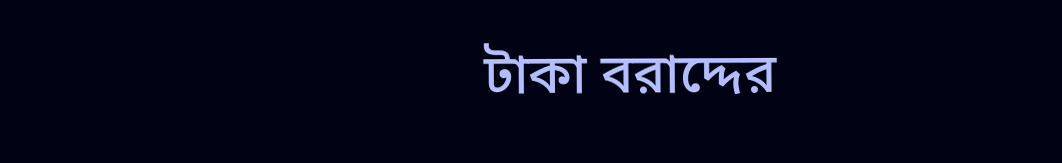টাকা বরাদ্দের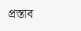প্রস্তাব